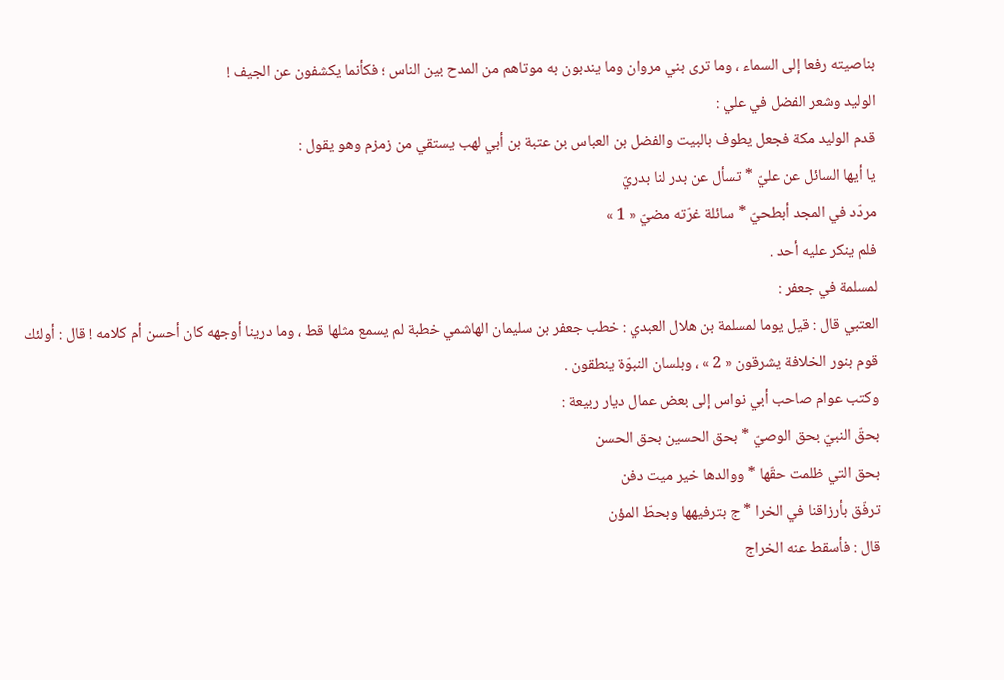بناصيته رفعا إلى السماء ، وما ترى بني مروان وما يندبون به موتاهم من المدح بين الناس ؛ فكأنما يكشفون عن الجيف !
الوليد وشعر الفضل في علي :
قدم الوليد مكة فجعل يطوف بالبيت والفضل بن العباس بن عتبة بن أبي لهب يستقي من زمزم وهو يقول :
يا أيها السائل عن عليّ * تسأل عن بدر لنا بدريّ
مردّد في المجد أبطحيّ * سائلة غرّته مضيّ « 1 »
فلم ينكر عليه أحد .
لمسلمة في جعفر :
العتبي قال : قيل يوما لمسلمة بن هلال العبدي : خطب جعفر بن سليمان الهاشمي خطبة لم يسمع مثلها قط ، وما درينا أوجهه كان أحسن أم كلامه ! قال : أولئك قوم بنور الخلافة يشرقون « 2 » ، وبلسان النبوّة ينطقون .
وكتب عوام صاحب أبي نواس إلى بعض عمال ديار ربيعة :
بحقّ النبيّ بحق الوصيّ * بحق الحسين بحق الحسن
بحق التي ظلمت حقّها * ووالدها خير ميت دفن
ترفّق بأرزاقنا في الخرا * ج بترفيهها وبحطّ المؤن
قال : فأسقط عنه الخراج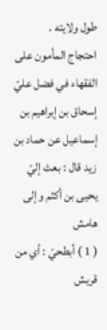طول ولايته .
احتجاج المأمون على الفقهاء في فضل عليّ
إسحاق بن إبراهيم بن إسماعيل عن حماد بن زيد قال : بعث إليّ يحيى بن أكثم وإلى
هامش
( 1 ) أبطحيّ : أي من قريش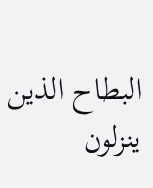البطاح الذين ينزلون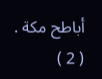أباطح مكة .
( 2 )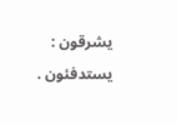يشرقون : يستدفئون .